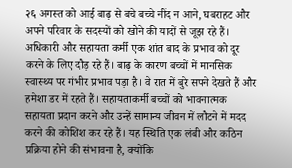२६ अगस्त को आई बाढ़ से बचे बच्चे नींद न आने, घबराहट और अपने परिवार के सदस्यों को खोने की यादों से जूझ रहे हैं। अधिकारी और सहायता कर्मी एक शांत बाद के प्रभाव को दूर करने के लिए दौड़ रहे हैं। बाढ़ के कारण बच्चों में मानसिक स्वास्थ्य पर गंभीर प्रभाव पड़ा है। वे रात में बुरे सपने देखते हैं और हमेशा डर में रहते हैं। सहायताकर्मी बच्चों को भावनात्मक सहायता प्रदान करने और उन्हें सामान्य जीवन में लौटने में मदद करने की कोशिश कर रहे हैं। यह स्थिति एक लंबी और कठिन प्रक्रिया होने की संभावना है, क्योंकि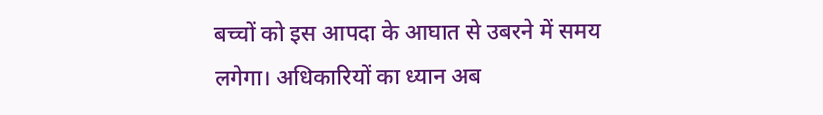बच्चों को इस आपदा के आघात से उबरने में समय लगेगा। अधिकारियों का ध्यान अब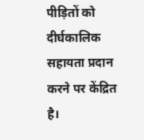पीड़ितों को दीर्घकालिक सहायता प्रदान करने पर केंद्रित है।